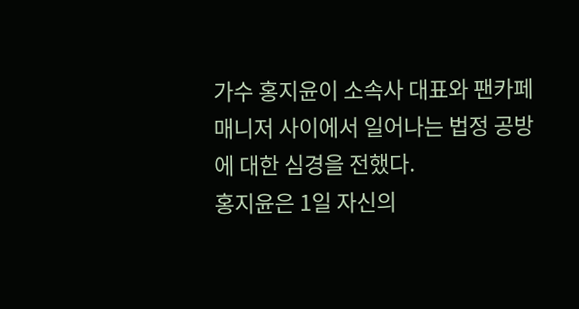가수 홍지윤이 소속사 대표와 팬카페 매니저 사이에서 일어나는 법정 공방에 대한 심경을 전했다.
홍지윤은 1일 자신의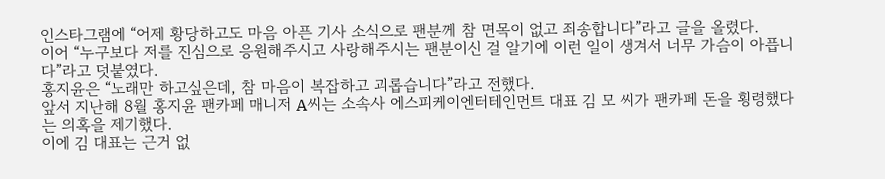인스타그램에 “어제 황당하고도 마음 아픈 기사 소식으로 팬분께 참 면목이 없고 죄송합니다”라고 글을 올렸다.
이어 “누구보다 저를 진심으로 응원해주시고 사랑해주시는 팬분이신 걸 알기에 이런 일이 생겨서 너무 가슴이 아픕니다”라고 덧붙였다.
홍지윤은 “노래만 하고싶은데, 참 마음이 복잡하고 괴롭습니다”라고 전했다.
앞서 지난해 8월 홍지윤 팬카페 매니저 A씨는 소속사 에스피케이엔터테인먼트 대표 김 모 씨가 팬카페 돈을 횡령했다는 의혹을 제기했다.
이에 김 대표는 근거 없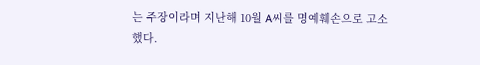는 주장이라며 지난해 10월 A씨를 명예훼손으로 고소했다.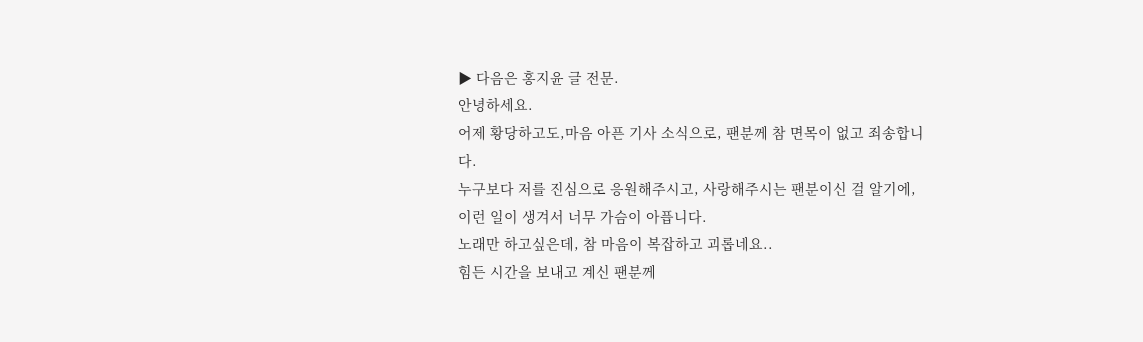▶ 다음은 홍지윤 글 전문.
안녕하세요.
어제 황당하고도,마음 아픈 기사 소식으로, 팬분께 참 면목이 없고 죄송합니다.
누구보다 저를 진심으로 응원해주시고, 사랑해주시는 팬분이신 걸 알기에, 이런 일이 생겨서 너무 가슴이 아픕니다.
노래만 하고싶은데, 참 마음이 복잡하고 괴롭네요..
힘든 시간을 보내고 계신 팬분께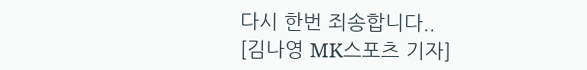다시 한번 죄송합니다..
[김나영 MK스포츠 기자]